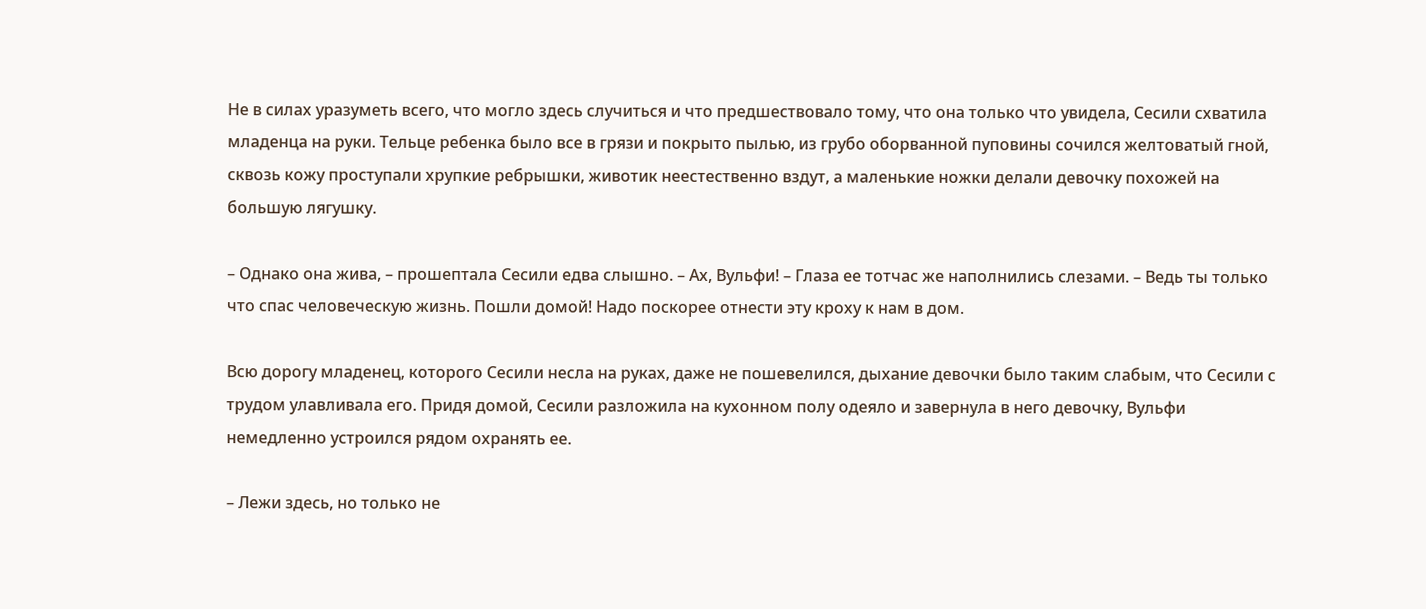Не в силах уразуметь всего, что могло здесь случиться и что предшествовало тому, что она только что увидела, Сесили схватила младенца на руки. Тельце ребенка было все в грязи и покрыто пылью, из грубо оборванной пуповины сочился желтоватый гной, сквозь кожу проступали хрупкие ребрышки, животик неестественно вздут, а маленькие ножки делали девочку похожей на большую лягушку.

– Однако она жива, – прошептала Сесили едва слышно. – Ах, Вульфи! – Глаза ее тотчас же наполнились слезами. – Ведь ты только что спас человеческую жизнь. Пошли домой! Надо поскорее отнести эту кроху к нам в дом.

Всю дорогу младенец, которого Сесили несла на руках, даже не пошевелился, дыхание девочки было таким слабым, что Сесили с трудом улавливала его. Придя домой, Сесили разложила на кухонном полу одеяло и завернула в него девочку, Вульфи немедленно устроился рядом охранять ее.

– Лежи здесь, но только не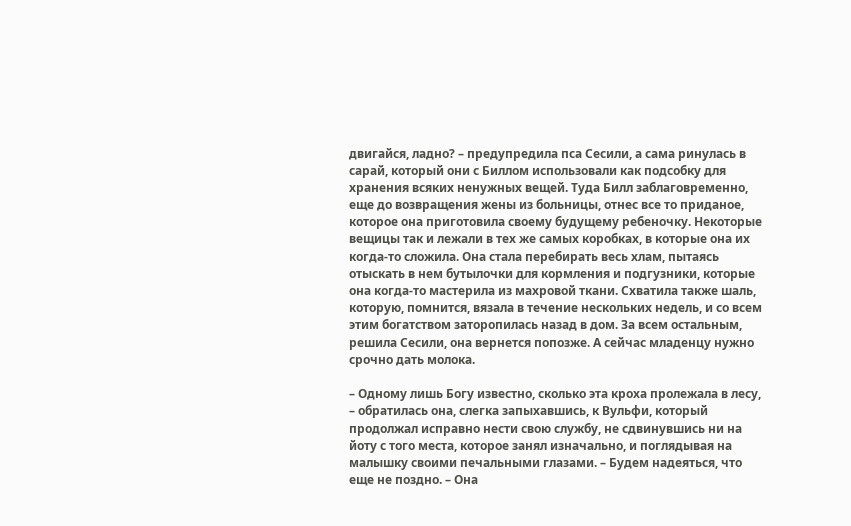двигайся, ладно? – предупредила пса Сесили, а сама ринулась в сарай, который они с Биллом использовали как подсобку для хранения всяких ненужных вещей. Туда Билл заблаговременно, еще до возвращения жены из больницы, отнес все то приданое, которое она приготовила своему будущему ребеночку. Некоторые вещицы так и лежали в тех же самых коробках, в которые она их когда-то сложила. Она стала перебирать весь хлам, пытаясь отыскать в нем бутылочки для кормления и подгузники, которые она когда-то мастерила из махровой ткани. Схватила также шаль, которую, помнится, вязала в течение нескольких недель, и со всем этим богатством заторопилась назад в дом. За всем остальным, решила Сесили, она вернется попозже. А сейчас младенцу нужно срочно дать молока.

– Одному лишь Богу известно, сколько эта кроха пролежала в лесу, – обратилась она, слегка запыхавшись, к Вульфи, который продолжал исправно нести свою службу, не сдвинувшись ни на йоту с того места, которое занял изначально, и поглядывая на малышку своими печальными глазами. – Будем надеяться, что еще не поздно. – Она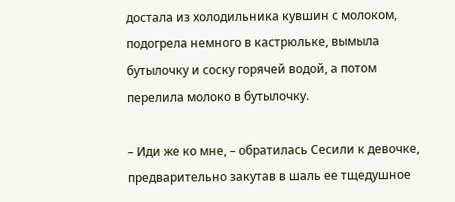достала из холодильника кувшин с молоком, подогрела немного в кастрюльке, вымыла бутылочку и соску горячей водой, а потом перелила молоко в бутылочку.

– Иди же ко мне, – обратилась Сесили к девочке, предварительно закутав в шаль ее тщедушное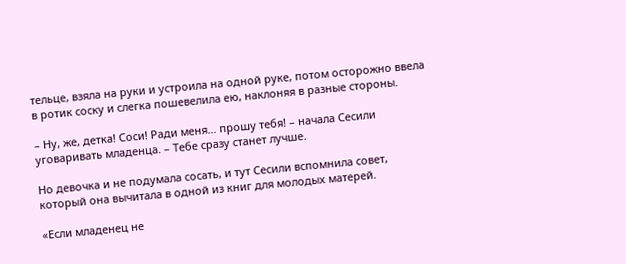тельце, взяла на руки и устроила на одной руке, потом осторожно ввела в ротик соску и слегка пошевелила ею, наклоняя в разные стороны.

– Ну, же, детка! Соси! Ради меня… прошу тебя! – начала Сесили уговаривать младенца. – Тебе сразу станет лучше.

Но девочка и не подумала сосать, и тут Сесили вспомнила совет, который она вычитала в одной из книг для молодых матерей.

«Если младенец не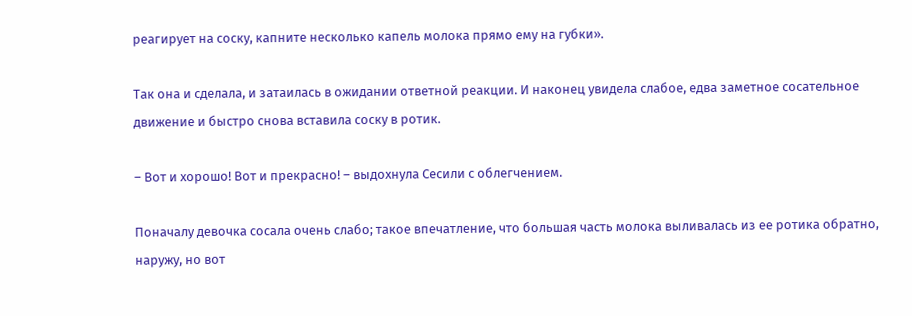реагирует на соску, капните несколько капель молока прямо ему на губки».

Так она и сделала, и затаилась в ожидании ответной реакции. И наконец увидела слабое, едва заметное сосательное движение и быстро снова вставила соску в ротик.

– Вот и хорошо! Вот и прекрасно! – выдохнула Сесили с облегчением.

Поначалу девочка сосала очень слабо; такое впечатление, что большая часть молока выливалась из ее ротика обратно, наружу, но вот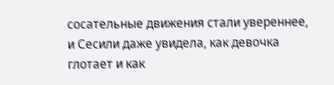сосательные движения стали увереннее, и Сесили даже увидела, как девочка глотает и как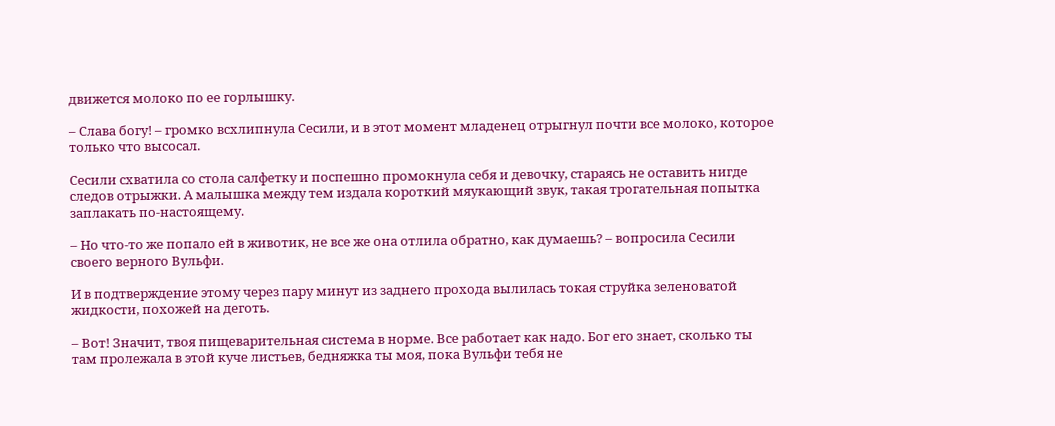движется молоко по ее горлышку.

– Слава богу! – громко всхлипнула Сесили, и в этот момент младенец отрыгнул почти все молоко, которое только что высосал.

Сесили схватила со стола салфетку и поспешно промокнула себя и девочку, стараясь не оставить нигде следов отрыжки. А малышка между тем издала короткий мяукающий звук, такая трогательная попытка заплакать по-настоящему.

– Но что-то же попало ей в животик, не все же она отлила обратно, как думаешь? – вопросила Сесили своего верного Вульфи.

И в подтверждение этому через пару минут из заднего прохода вылилась токая струйка зеленоватой жидкости, похожей на деготь.

– Вот! Значит, твоя пищеварительная система в норме. Все работает как надо. Бог его знает, сколько ты там пролежала в этой куче листьев, бедняжка ты моя, пока Вульфи тебя не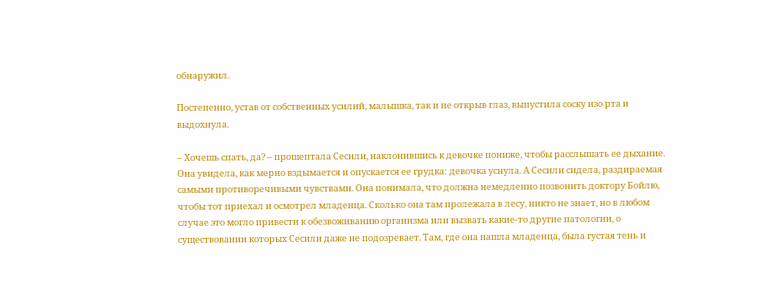обнаружил.

Постепенно, устав от собственных усилий, малышка, так и не открыв глаз, выпустила соску изо рта и выдохнула.

– Хочешь спать, да? – прошептала Сесили, наклонившись к девочке пониже, чтобы расслышать ее дыхание. Она увидела, как мерно вздымается и опускается ее грудка: девочка уснула. А Сесили сидела, раздираемая самыми противоречивыми чувствами. Она понимала, что должна немедленно позвонить доктору Бойлю, чтобы тот приехал и осмотрел младенца. Сколько она там пролежала в лесу, никто не знает, но в любом случае это могло привести к обезвоживанию организма или вызвать какие-то другие патологии, о существовании которых Сесили даже не подозревает. Там, где она нашла младенца, была густая тень и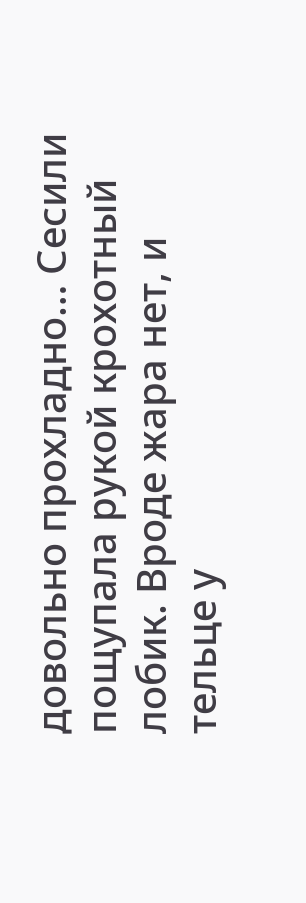довольно прохладно… Сесили пощупала рукой крохотный лобик. Вроде жара нет, и тельце у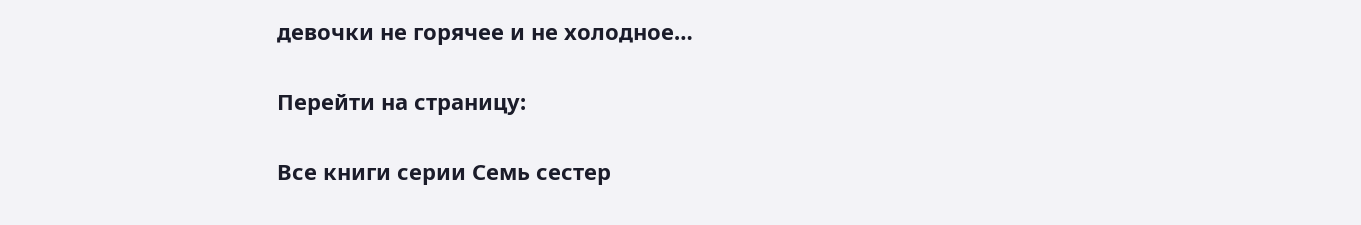девочки не горячее и не холодное…

Перейти на страницу:

Все книги серии Семь сестер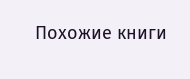Похожие книги